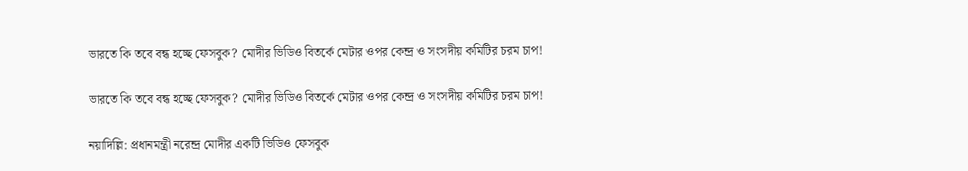ভারতে কি তবে বন্ধ হচ্ছে ফেসবুক? মোদীর ভিডিও বিতর্কে মেটার ওপর কেন্দ্র ও সংসদীয় কমিটির চরম চাপ!

ভারতে কি তবে বন্ধ হচ্ছে ফেসবুক? মোদীর ভিডিও বিতর্কে মেটার ওপর কেন্দ্র ও সংসদীয় কমিটির চরম চাপ!

নয়াদিল্লি: প্রধানমন্ত্রী নরেন্দ্র মোদীর একটি ভিডিও ফেসবুক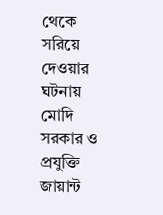থেকে সরিয়ে দেওয়ার ঘটনায় মোদি সরকার ও প্রযুক্তি জায়ান্ট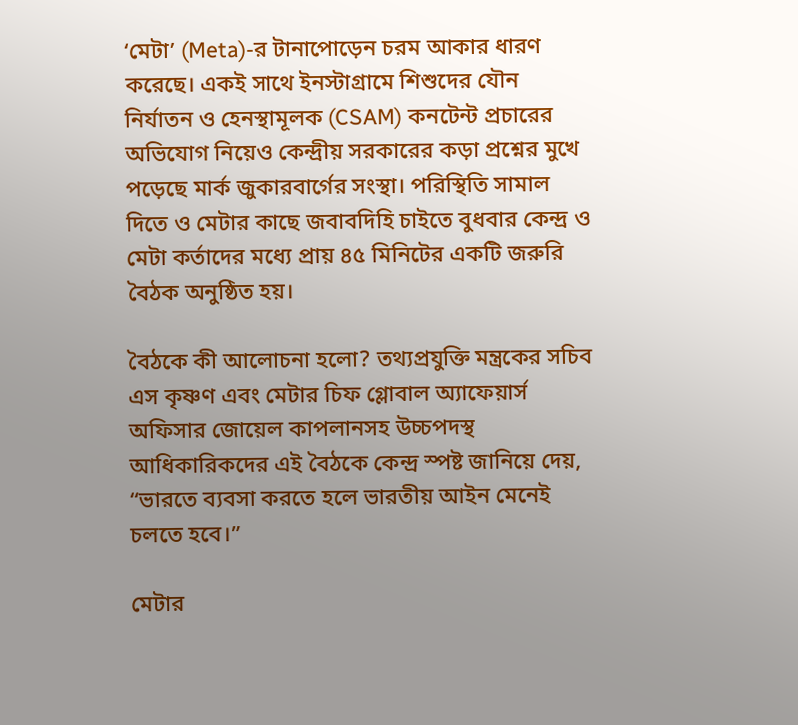‘মেটা’ (Meta)-র টানাপোড়েন চরম আকার ধারণ করেছে। একই সাথে ইনস্টাগ্রামে শিশুদের যৌন নির্যাতন ও হেনস্থামূলক (CSAM) কনটেন্ট প্রচারের অভিযোগ নিয়েও কেন্দ্রীয় সরকারের কড়া প্রশ্নের মুখে পড়েছে মার্ক জুকারবার্গের সংস্থা। পরিস্থিতি সামাল দিতে ও মেটার কাছে জবাবদিহি চাইতে বুধবার কেন্দ্র ও মেটা কর্তাদের মধ্যে প্রায় ৪৫ মিনিটের একটি জরুরি বৈঠক অনুষ্ঠিত হয়।

বৈঠকে কী আলোচনা হলো? তথ্যপ্রযুক্তি মন্ত্রকের সচিব এস কৃষ্ণণ এবং মেটার চিফ গ্লোবাল অ্যাফেয়ার্স অফিসার জোয়েল কাপলানসহ উচ্চপদস্থ আধিকারিকদের এই বৈঠকে কেন্দ্র স্পষ্ট জানিয়ে দেয়, “ভারতে ব্যবসা করতে হলে ভারতীয় আইন মেনেই চলতে হবে।”

মেটার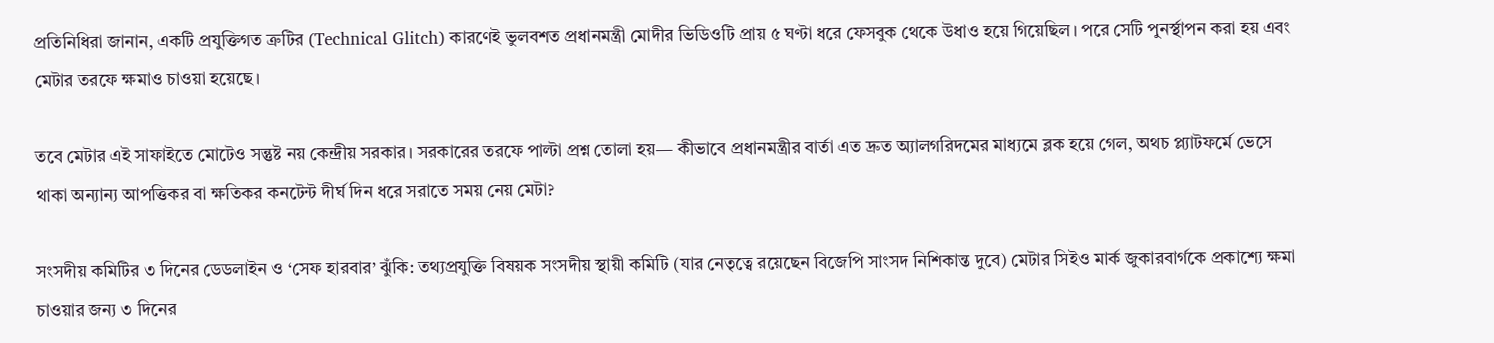প্রতিনিধিরা জানান, একটি প্রযুক্তিগত ত্রুটির (Technical Glitch) কারণেই ভুলবশত প্রধানমন্ত্রী মোদীর ভিডিওটি প্রায় ৫ ঘণ্টা ধরে ফেসবুক থেকে উধাও হয়ে গিয়েছিল। পরে সেটি পুনর্স্থাপন করা হয় এবং মেটার তরফে ক্ষমাও চাওয়া হয়েছে।

তবে মেটার এই সাফাইতে মোটেও সন্তুষ্ট নয় কেন্দ্রীয় সরকার। সরকারের তরফে পাল্টা প্রশ্ন তোলা হয়— কীভাবে প্রধানমন্ত্রীর বার্তা এত দ্রুত অ্যালগরিদমের মাধ্যমে ব্লক হয়ে গেল, অথচ প্ল্যাটফর্মে ভেসে থাকা অন্যান্য আপত্তিকর বা ক্ষতিকর কনটেন্ট দীর্ঘ দিন ধরে সরাতে সময় নেয় মেটা?

সংসদীয় কমিটির ৩ দিনের ডেডলাইন ও ‘সেফ হারবার’ ঝুঁকি: তথ্যপ্রযুক্তি বিষয়ক সংসদীয় স্থায়ী কমিটি (যার নেতৃত্বে রয়েছেন বিজেপি সাংসদ নিশিকান্ত দুবে) মেটার সিইও মার্ক জুকারবার্গকে প্রকাশ্যে ক্ষমা চাওয়ার জন্য ৩ দিনের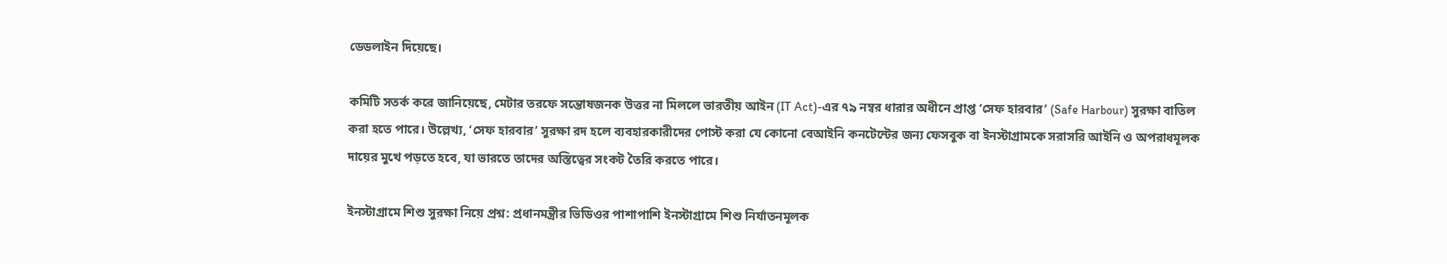ডেডলাইন দিয়েছে।

কমিটি সতর্ক করে জানিয়েছে, মেটার তরফে সন্তোষজনক উত্তর না মিললে ভারতীয় আইন (IT Act)-এর ৭৯ নম্বর ধারার অধীনে প্রাপ্ত ‘সেফ হারবার’ (Safe Harbour) সুরক্ষা বাতিল করা হতে পারে। উল্লেখ্য, ‘সেফ হারবার’ সুরক্ষা রদ হলে ব্যবহারকারীদের পোস্ট করা যে কোনো বেআইনি কনটেন্টের জন্য ফেসবুক বা ইনস্টাগ্রামকে সরাসরি আইনি ও অপরাধমূলক দায়ের মুখে পড়তে হবে, যা ভারতে তাদের অস্তিত্বের সংকট তৈরি করতে পারে।

ইনস্টাগ্রামে শিশু সুরক্ষা নিয়ে প্রশ্ন: প্রধানমন্ত্রীর ভিডিওর পাশাপাশি ইনস্টাগ্রামে শিশু নির্যাতনমূলক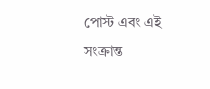পোস্ট এবং এই সংক্রান্ত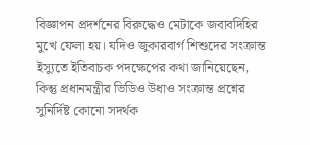বিজ্ঞাপন প্রদর্শনের বিরুদ্ধেও মেটাকে জবাবদিহির মুখে ফেলা হয়। যদিও জুকারবার্গ শিশুদের সংক্রান্ত ইস্যুতে ইতিবাচক পদক্ষেপের কথা জানিয়েছেন, কিন্তু প্রধানমন্ত্রীর ভিডিও উধাও সংক্রান্ত প্রশ্নের সুনির্দিষ্ট কোনো সদর্থক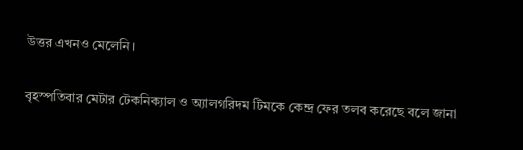উত্তর এখনও মেলেনি।

বৃহস্পতিবার মেটার টেকনিক্যাল ও অ্যালগরিদম টিমকে কেন্দ্র ফের তলব করেছে বলে জানা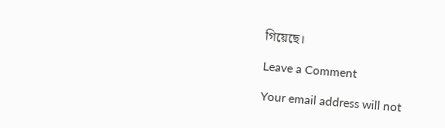গিয়েছে।

Leave a Comment

Your email address will not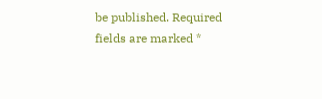be published. Required fields are marked *